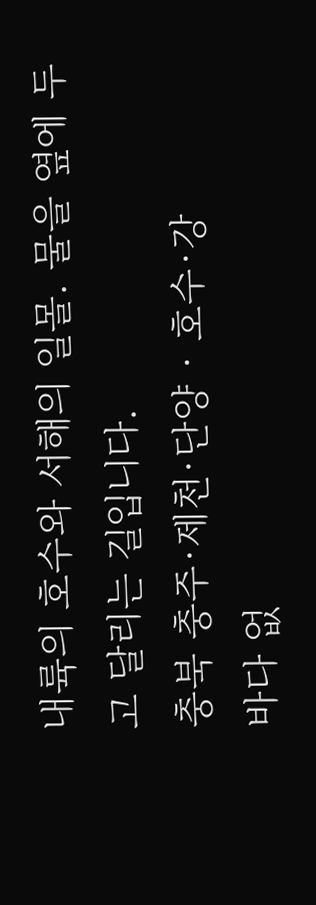내륙의 호수와 서해의 일몰. 물을 옆에 두고 달리는 길입니다.
충북 충주·제천·단양 · 호수·강
바다 없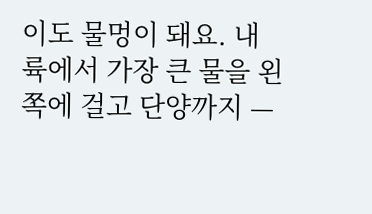이도 물멍이 돼요. 내륙에서 가장 큰 물을 왼쪽에 걸고 단양까지 —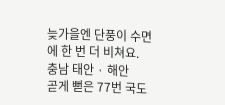늦가을엔 단풍이 수면에 한 번 더 비쳐요.
충남 태안 · 해안
곧게 뻗은 77번 국도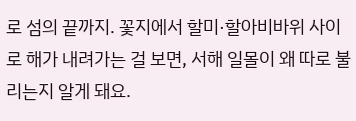로 섬의 끝까지. 꽃지에서 할미·할아비바위 사이로 해가 내려가는 걸 보면, 서해 일몰이 왜 따로 불리는지 알게 돼요.